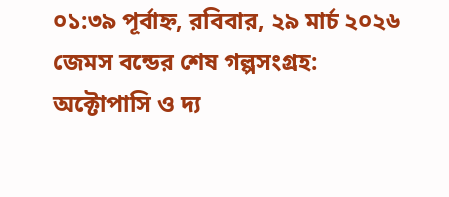০১:৩৯ পূর্বাহ্ন, রবিবার, ২৯ মার্চ ২০২৬
জেমস বন্ডের শেষ গল্পসংগ্রহ: অক্টোপাসি ও দ্য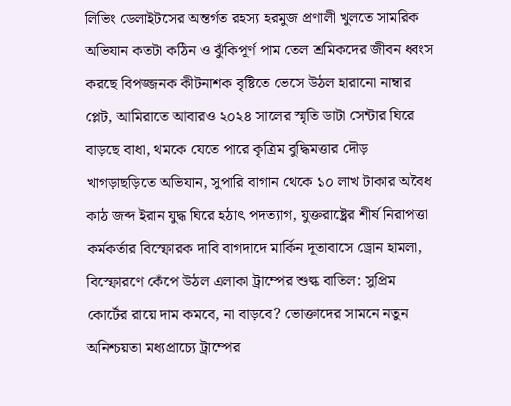লিভিং ডেলাইটসের অন্তর্গত রহস্য হরমুজ প্রণালী খুলতে সামরিক অভিযান কতটা কঠিন ও ঝুঁকিপূর্ণ পাম তেল শ্রমিকদের জীবন ধ্বংস করছে বিপজ্জনক কীটনাশক বৃষ্টিতে ভেসে উঠল হারানো নাম্বার প্লেট, আমিরাতে আবারও ২০২৪ সালের স্মৃতি ডাটা সেন্টার ঘিরে বাড়ছে বাধা, থমকে যেতে পারে কৃত্রিম বুদ্ধিমত্তার দৌড় খাগড়াছড়িতে অভিযান, সুপারি বাগান থেকে ১০ লাখ টাকার অবৈধ কাঠ জব্দ ইরান যুদ্ধ ঘিরে হঠাৎ পদত্যাগ, যুক্তরাষ্ট্রের শীর্ষ নিরাপত্তা কর্মকর্তার বিস্ফোরক দাবি বাগদাদে মার্কিন দূতাবাসে ড্রোন হামলা, বিস্ফোরণে কেঁপে উঠল এলাকা ট্রাম্পের শুল্ক বাতিল: সুপ্রিম কোর্টের রায়ে দাম কমবে, না বাড়বে? ভোক্তাদের সামনে নতুন অনিশ্চয়তা মধ্যপ্রাচ্যে ট্রাম্পের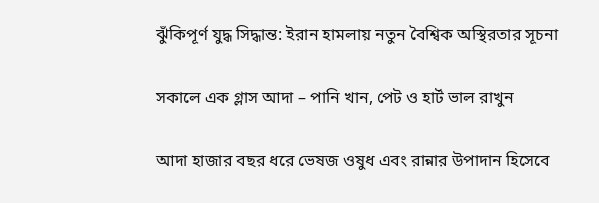ঝুঁকিপূর্ণ যুদ্ধ সিদ্ধান্ত: ইরান হামলায় নতুন বৈশ্বিক অস্থিরতার সূচনা

সকালে এক গ্লাস আদা – পানি খান, পেট ও হার্ট ভাল রাখুন

আদা হাজার বছর ধরে ভেষজ ওষুধ এবং রান্নার উপাদান হিসেবে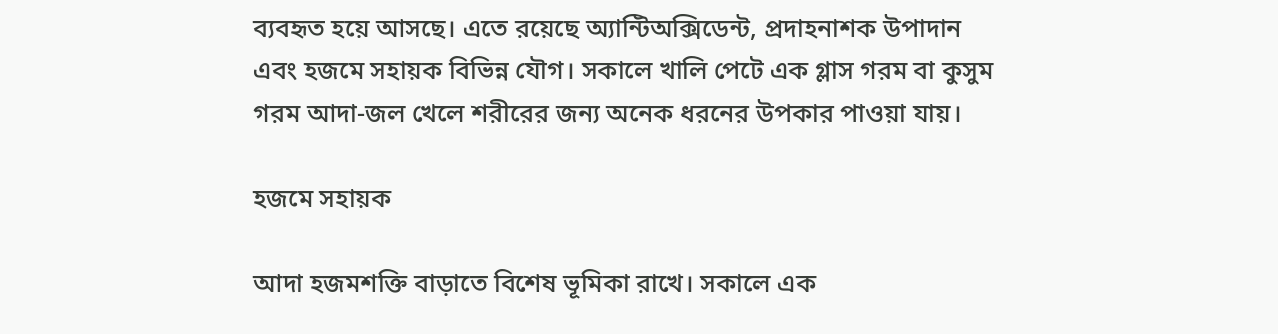ব্যবহৃত হয়ে আসছে। এতে রয়েছে অ্যান্টিঅক্সিডেন্ট, প্রদাহনাশক উপাদান এবং হজমে সহায়ক বিভিন্ন যৌগ। সকালে খালি পেটে এক গ্লাস গরম বা কুসুম গরম আদা-জল খেলে শরীরের জন্য অনেক ধরনের উপকার পাওয়া যায়।

হজমে সহায়ক

আদা হজমশক্তি বাড়াতে বিশেষ ভূমিকা রাখে। সকালে এক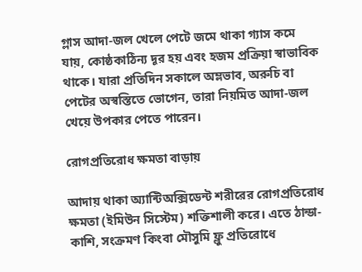গ্লাস আদা-জল খেলে পেটে জমে থাকা গ্যাস কমে যায়, কোষ্ঠকাঠিন্য দূর হয় এবং হজম প্রক্রিয়া স্বাভাবিক থাকে। যারা প্রতিদিন সকালে অম্লভাব, অরুচি বা পেটের অস্বস্তিতে ভোগেন, তারা নিয়মিত আদা-জল খেয়ে উপকার পেতে পারেন।

রোগপ্রতিরোধ ক্ষমতা বাড়ায়

আদায় থাকা অ্যান্টিঅক্সিডেন্ট শরীরের রোগপ্রতিরোধ ক্ষমতা (ইমিউন সিস্টেম) শক্তিশালী করে। এতে ঠান্ডা-কাশি, সংক্রমণ কিংবা মৌসুমি ফ্লু প্রতিরোধে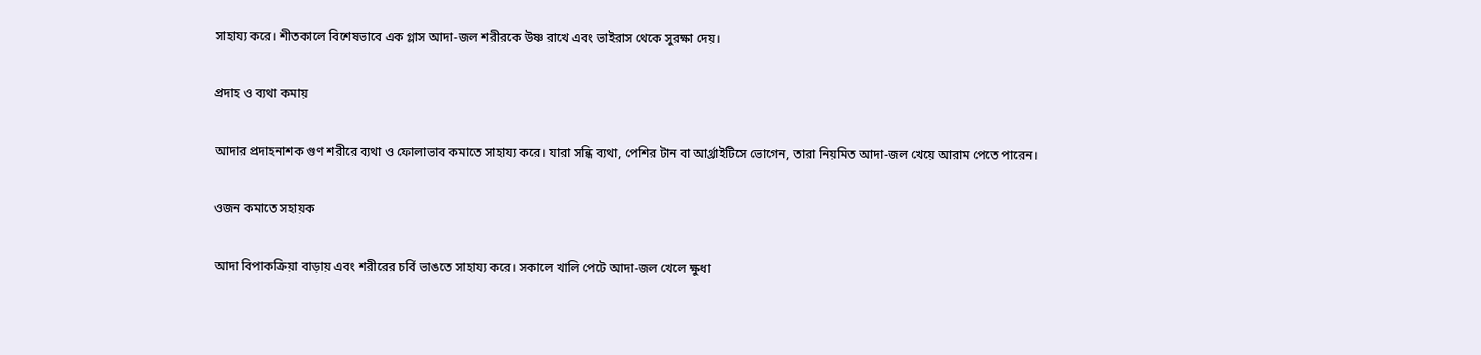সাহায্য করে। শীতকালে বিশেষভাবে এক গ্লাস আদা-জল শরীরকে উষ্ণ রাখে এবং ভাইরাস থেকে সুরক্ষা দেয়।

প্রদাহ ও ব্যথা কমায়

আদার প্রদাহনাশক গুণ শরীরে ব্যথা ও ফোলাভাব কমাতে সাহায্য করে। যারা সন্ধি ব্যথা, পেশির টান বা আর্থ্রাইটিসে ভোগেন, তারা নিয়মিত আদা-জল খেয়ে আরাম পেতে পারেন।

ওজন কমাতে সহায়ক

আদা বিপাকক্রিয়া বাড়ায় এবং শরীরের চর্বি ভাঙতে সাহায্য করে। সকালে খালি পেটে আদা-জল খেলে ক্ষুধা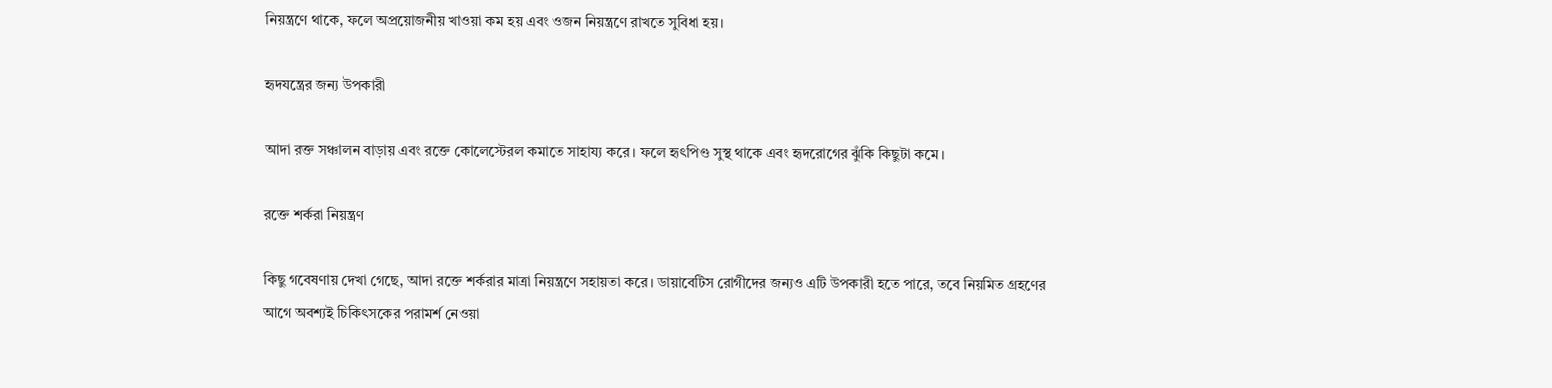নিয়ন্ত্রণে থাকে, ফলে অপ্রয়োজনীয় খাওয়া কম হয় এবং ওজন নিয়ন্ত্রণে রাখতে সুবিধা হয়।

হৃদযন্ত্রের জন্য উপকারী

আদা রক্ত সঞ্চালন বাড়ায় এবং রক্তে কোলেস্টেরল কমাতে সাহায্য করে। ফলে হৃৎপিণ্ড সুস্থ থাকে এবং হৃদরোগের ঝুঁকি কিছুটা কমে।

রক্তে শর্করা নিয়ন্ত্রণ

কিছু গবেষণায় দেখা গেছে, আদা রক্তে শর্করার মাত্রা নিয়ন্ত্রণে সহায়তা করে। ডায়াবেটিস রোগীদের জন্যও এটি উপকারী হতে পারে, তবে নিয়মিত গ্রহণের আগে অবশ্যই চিকিৎসকের পরামর্শ নেওয়া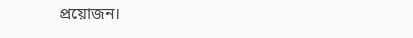প্রয়োজন।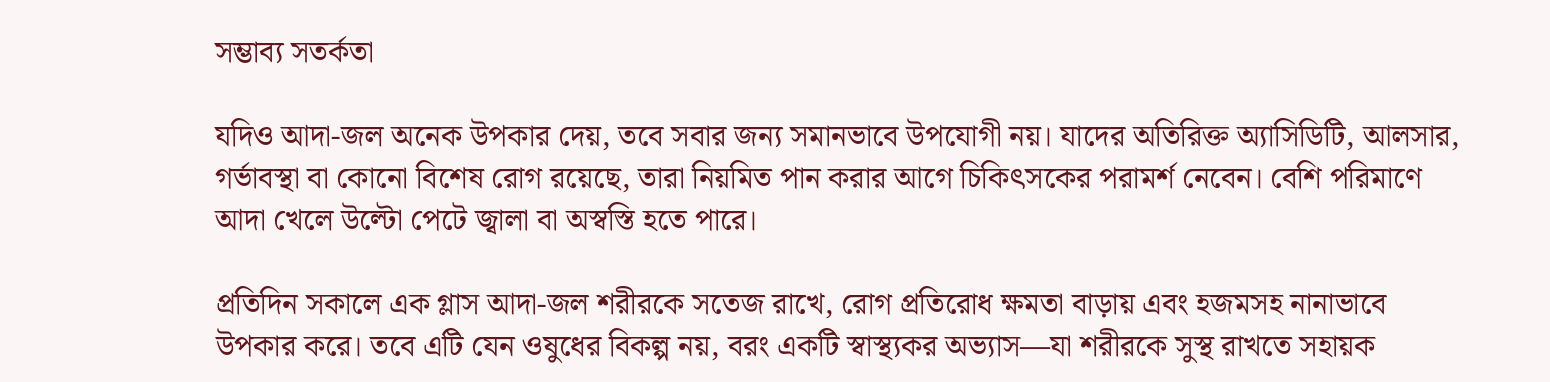সম্ভাব্য সতর্কতা

যদিও আদা-জল অনেক উপকার দেয়, তবে সবার জন্য সমানভাবে উপযোগী নয়। যাদের অতিরিক্ত অ্যাসিডিটি, আলসার, গর্ভাবস্থা বা কোনো বিশেষ রোগ রয়েছে, তারা নিয়মিত পান করার আগে চিকিৎসকের পরামর্শ নেবেন। বেশি পরিমাণে আদা খেলে উল্টো পেটে জ্বালা বা অস্বস্তি হতে পারে।

প্রতিদিন সকালে এক গ্লাস আদা-জল শরীরকে সতেজ রাখে, রোগ প্রতিরোধ ক্ষমতা বাড়ায় এবং হজমসহ নানাভাবে উপকার করে। তবে এটি যেন ওষুধের বিকল্প নয়, বরং একটি স্বাস্থ্যকর অভ্যাস—যা শরীরকে সুস্থ রাখতে সহায়ক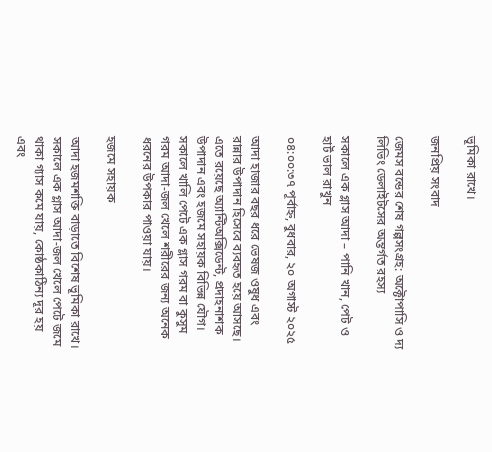ভূমিকা রাখে।

জনপ্রিয় সংবাদ

জেমস বন্ডের শেষ গল্পসংগ্রহ: অক্টোপাসি ও দ্য লিভিং ডেলাইটসের অন্তর্গত রহস্য

সকালে এক গ্লাস আদা – পানি খান, পেট ও হার্ট ভাল রাখুন

০৪:০০:৩৭ পূর্বাহ্ন, বুধবার, ২০ অগাস্ট ২০২৫

আদা হাজার বছর ধরে ভেষজ ওষুধ এবং রান্নার উপাদান হিসেবে ব্যবহৃত হয়ে আসছে। এতে রয়েছে অ্যান্টিঅক্সিডেন্ট, প্রদাহনাশক উপাদান এবং হজমে সহায়ক বিভিন্ন যৌগ। সকালে খালি পেটে এক গ্লাস গরম বা কুসুম গরম আদা-জল খেলে শরীরের জন্য অনেক ধরনের উপকার পাওয়া যায়।

হজমে সহায়ক

আদা হজমশক্তি বাড়াতে বিশেষ ভূমিকা রাখে। সকালে এক গ্লাস আদা-জল খেলে পেটে জমে থাকা গ্যাস কমে যায়, কোষ্ঠকাঠিন্য দূর হয় এবং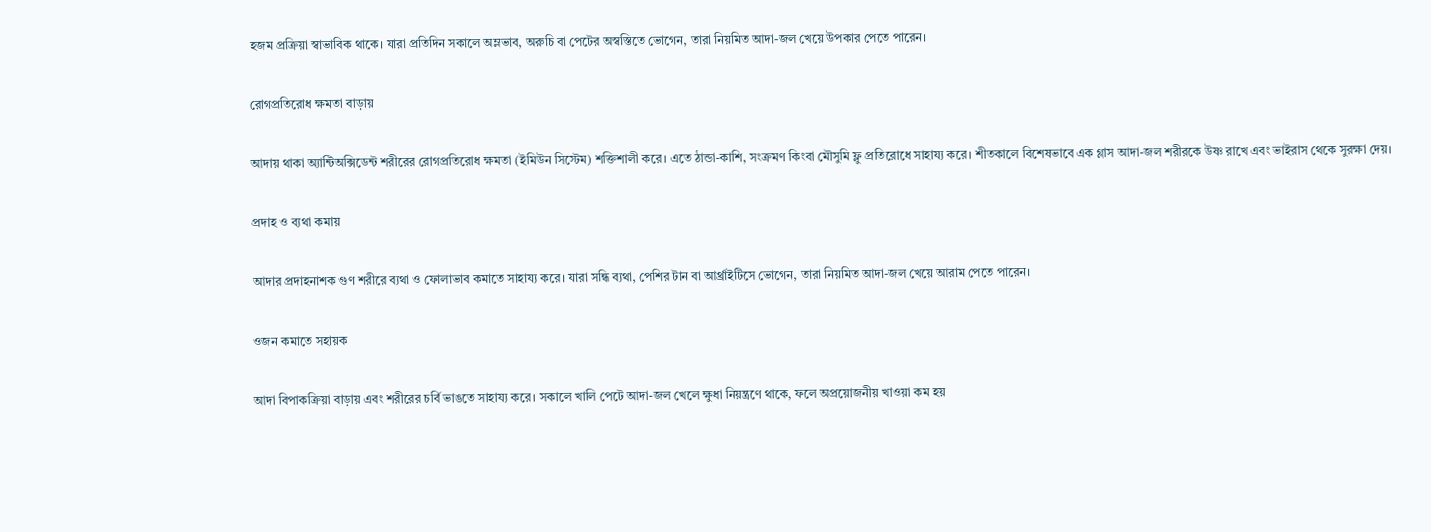হজম প্রক্রিয়া স্বাভাবিক থাকে। যারা প্রতিদিন সকালে অম্লভাব, অরুচি বা পেটের অস্বস্তিতে ভোগেন, তারা নিয়মিত আদা-জল খেয়ে উপকার পেতে পারেন।

রোগপ্রতিরোধ ক্ষমতা বাড়ায়

আদায় থাকা অ্যান্টিঅক্সিডেন্ট শরীরের রোগপ্রতিরোধ ক্ষমতা (ইমিউন সিস্টেম) শক্তিশালী করে। এতে ঠান্ডা-কাশি, সংক্রমণ কিংবা মৌসুমি ফ্লু প্রতিরোধে সাহায্য করে। শীতকালে বিশেষভাবে এক গ্লাস আদা-জল শরীরকে উষ্ণ রাখে এবং ভাইরাস থেকে সুরক্ষা দেয়।

প্রদাহ ও ব্যথা কমায়

আদার প্রদাহনাশক গুণ শরীরে ব্যথা ও ফোলাভাব কমাতে সাহায্য করে। যারা সন্ধি ব্যথা, পেশির টান বা আর্থ্রাইটিসে ভোগেন, তারা নিয়মিত আদা-জল খেয়ে আরাম পেতে পারেন।

ওজন কমাতে সহায়ক

আদা বিপাকক্রিয়া বাড়ায় এবং শরীরের চর্বি ভাঙতে সাহায্য করে। সকালে খালি পেটে আদা-জল খেলে ক্ষুধা নিয়ন্ত্রণে থাকে, ফলে অপ্রয়োজনীয় খাওয়া কম হয়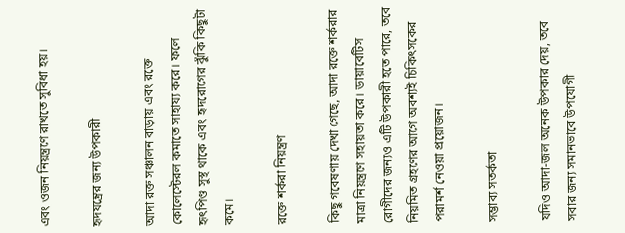এবং ওজন নিয়ন্ত্রণে রাখতে সুবিধা হয়।

হৃদযন্ত্রের জন্য উপকারী

আদা রক্ত সঞ্চালন বাড়ায় এবং রক্তে কোলেস্টেরল কমাতে সাহায্য করে। ফলে হৃৎপিণ্ড সুস্থ থাকে এবং হৃদরোগের ঝুঁকি কিছুটা কমে।

রক্তে শর্করা নিয়ন্ত্রণ

কিছু গবেষণায় দেখা গেছে, আদা রক্তে শর্করার মাত্রা নিয়ন্ত্রণে সহায়তা করে। ডায়াবেটিস রোগীদের জন্যও এটি উপকারী হতে পারে, তবে নিয়মিত গ্রহণের আগে অবশ্যই চিকিৎসকের পরামর্শ নেওয়া প্রয়োজন।

সম্ভাব্য সতর্কতা

যদিও আদা-জল অনেক উপকার দেয়, তবে সবার জন্য সমানভাবে উপযোগী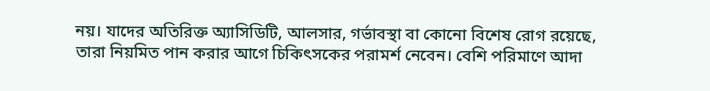নয়। যাদের অতিরিক্ত অ্যাসিডিটি, আলসার, গর্ভাবস্থা বা কোনো বিশেষ রোগ রয়েছে, তারা নিয়মিত পান করার আগে চিকিৎসকের পরামর্শ নেবেন। বেশি পরিমাণে আদা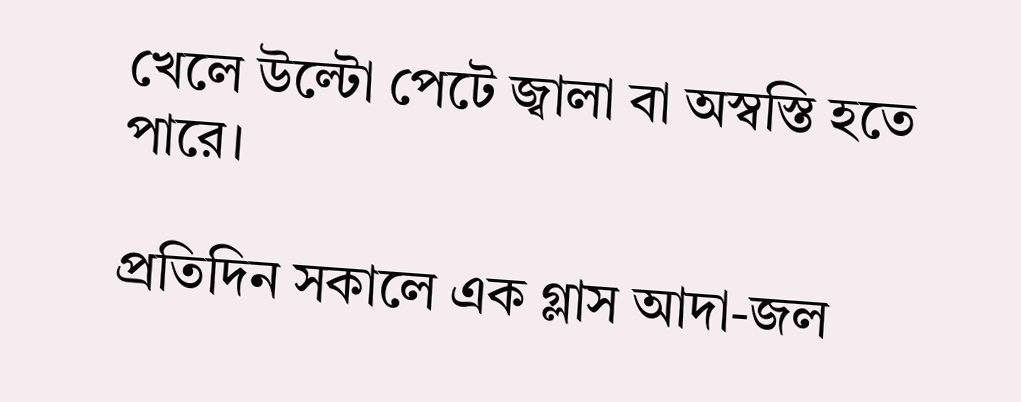খেলে উল্টো পেটে জ্বালা বা অস্বস্তি হতে পারে।

প্রতিদিন সকালে এক গ্লাস আদা-জল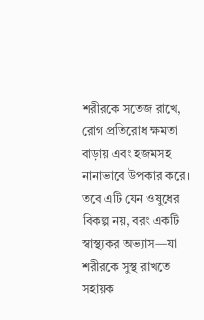শরীরকে সতেজ রাখে, রোগ প্রতিরোধ ক্ষমতা বাড়ায় এবং হজমসহ নানাভাবে উপকার করে। তবে এটি যেন ওষুধের বিকল্প নয়, বরং একটি স্বাস্থ্যকর অভ্যাস—যা শরীরকে সুস্থ রাখতে সহায়ক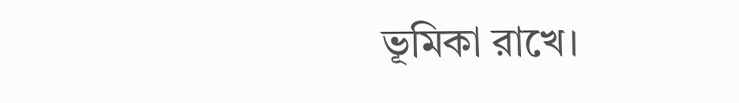ভূমিকা রাখে।